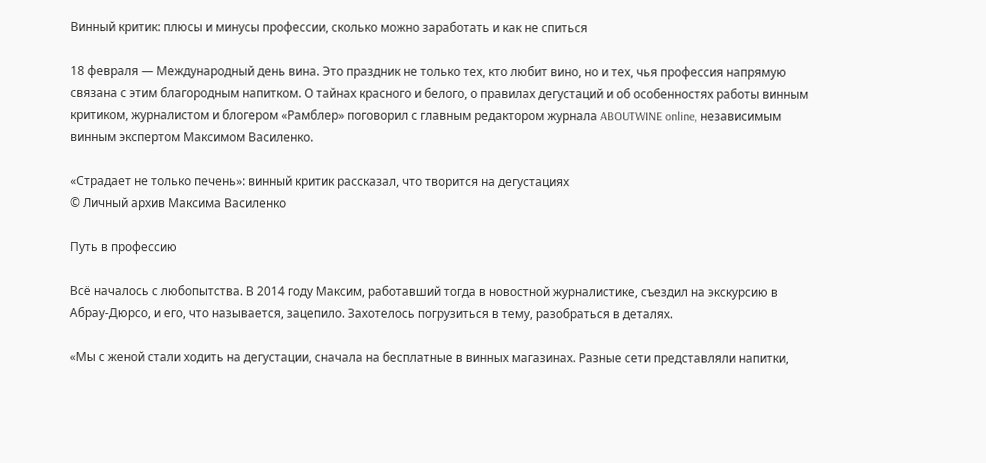Винный критик: плюсы и минусы профессии, сколько можно заработать и как не спиться

18 февраля — Международный день вина. Это праздник не только тех, кто любит вино, но и тех, чья профессия напрямую связана с этим благородным напитком. О тайнах красного и белого, о правилах дегустаций и об особенностях работы винным критиком, журналистом и блогером «Рамблер» поговорил с главным редактором журнала ABOUTWINE online, независимым винным экспертом Максимом Василенко.

«Страдает не только печень»: винный критик рассказал, что творится на дегустациях
© Личный архив Максима Василенко

Путь в профессию

Всё началось с любопытства. В 2014 году Максим, работавший тогда в новостной журналистике, съездил на экскурсию в Абрау-Дюрсо, и его, что называется, зацепило. Захотелось погрузиться в тему, разобраться в деталях.

«Мы с женой стали ходить на дегустации, сначала на бесплатные в винных магазинах. Разные сети представляли напитки,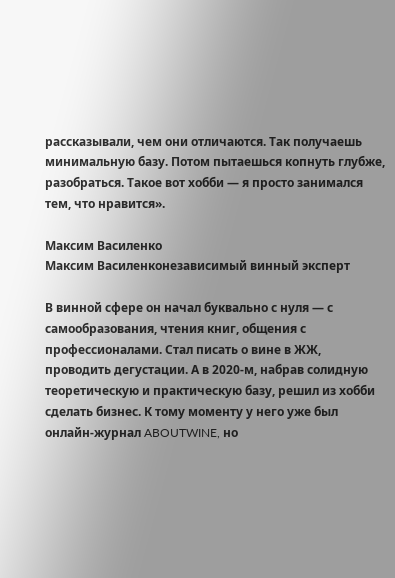рассказывали, чем они отличаются. Так получаешь минимальную базу. Потом пытаешься копнуть глубже, разобраться. Такое вот хобби — я просто занимался тем, что нравится».

Максим Василенко
Максим Василенконезависимый винный эксперт

В винной сфере он начал буквально с нуля — с самообразования, чтения книг, общения с профессионалами. Стал писать о вине в ЖЖ, проводить дегустации. А в 2020-м, набрав солидную теоретическую и практическую базу, решил из хобби сделать бизнес. К тому моменту у него уже был онлайн-журнал ABOUTWINE, но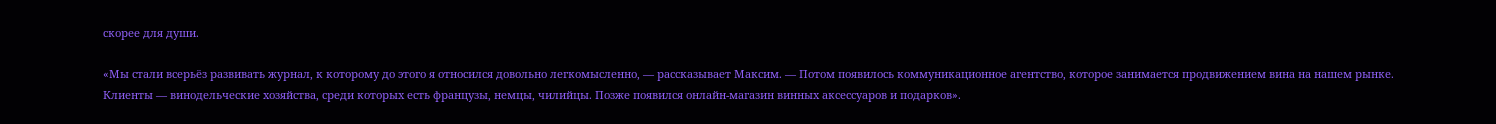скорее для души.

«Мы стали всерьёз развивать журнал, к которому до этого я относился довольно легкомысленно, — рассказывает Максим. — Потом появилось коммуникационное агентство, которое занимается продвижением вина на нашем рынке. Клиенты — винодельческие хозяйства, среди которых есть французы, немцы, чилийцы. Позже появился онлайн-магазин винных аксессуаров и подарков».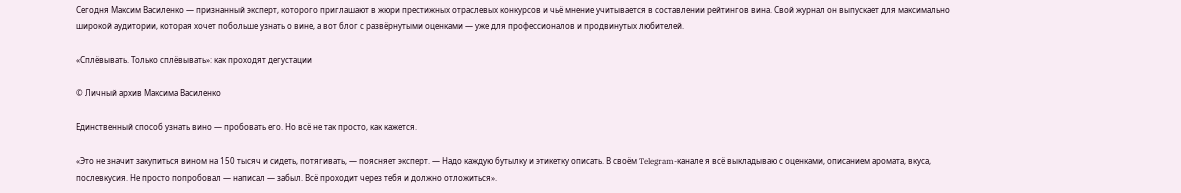Сегодня Максим Василенко — признанный эксперт, которого приглашают в жюри престижных отраслевых конкурсов и чьё мнение учитывается в составлении рейтингов вина. Свой журнал он выпускает для максимально широкой аудитории, которая хочет побольше узнать о вине, а вот блог с развёрнутыми оценками — уже для профессионалов и продвинутых любителей.

«Сплёвывать. Только сплёвывать»: как проходят дегустации

© Личный архив Максима Василенко

Единственный способ узнать вино — пробовать его. Но всё не так просто, как кажется.

«Это не значит закупиться вином на 150 тысяч и сидеть, потягивать, — поясняет эксперт. — Надо каждую бутылку и этикетку описать. В своём Telegram-канале я всё выкладываю с оценками, описанием аромата, вкуса, послевкусия. Не просто попробовал — написал — забыл. Всё проходит через тебя и должно отложиться».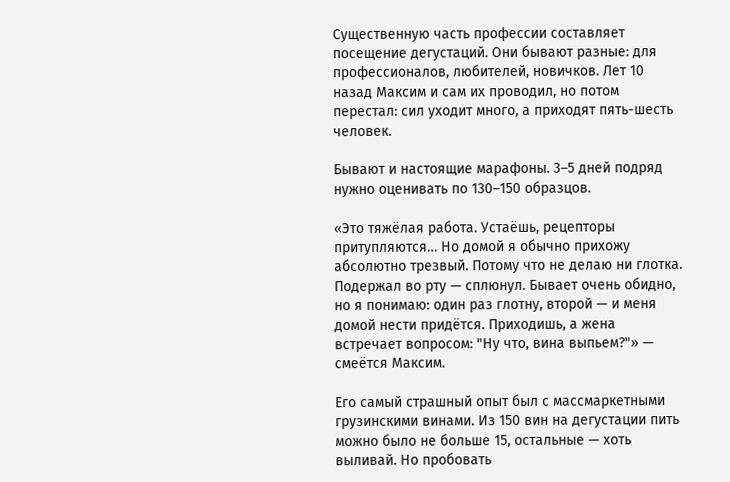Существенную часть профессии составляет посещение дегустаций. Они бывают разные: для профессионалов, любителей, новичков. Лет 10 назад Максим и сам их проводил, но потом перестал: сил уходит много, а приходят пять-шесть человек.

Бывают и настоящие марафоны. 3–5 дней подряд нужно оценивать по 130–150 образцов.

«Это тяжёлая работа. Устаёшь, рецепторы притупляются… Но домой я обычно прихожу абсолютно трезвый. Потому что не делаю ни глотка. Подержал во рту — сплюнул. Бывает очень обидно, но я понимаю: один раз глотну, второй — и меня домой нести придётся. Приходишь, а жена встречает вопросом: "Ну что, вина выпьем?"» — смеётся Максим.

Его самый страшный опыт был с массмаркетными грузинскими винами. Из 150 вин на дегустации пить можно было не больше 15, остальные — хоть выливай. Но пробовать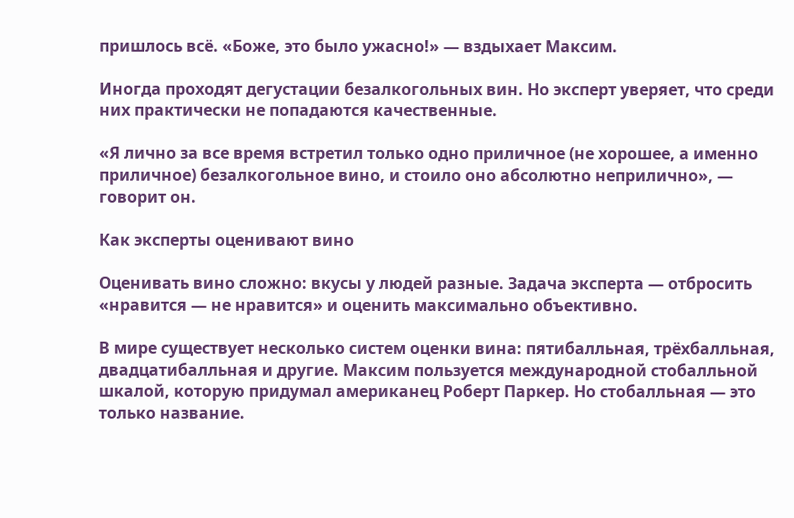пришлось всё. «Боже, это было ужасно!» — вздыхает Максим.

Иногда проходят дегустации безалкогольных вин. Но эксперт уверяет, что среди них практически не попадаются качественные.

«Я лично за все время встретил только одно приличное (не хорошее, а именно приличное) безалкогольное вино, и стоило оно абсолютно неприлично», — говорит он.

Как эксперты оценивают вино

Оценивать вино сложно: вкусы у людей разные. Задача эксперта — отбросить «нравится — не нравится» и оценить максимально объективно.

В мире существует несколько систем оценки вина: пятибалльная, трёхбалльная, двадцатибалльная и другие. Максим пользуется международной стобалльной шкалой, которую придумал американец Роберт Паркер. Но стобалльная — это только название.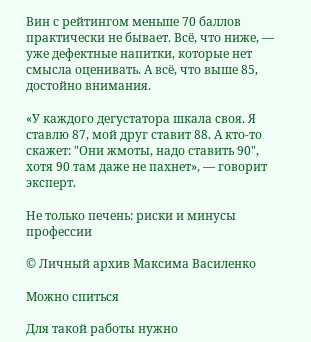Вин с рейтингом меньше 70 баллов практически не бывает. Всё, что ниже, — уже дефектные напитки, которые нет смысла оценивать. А всё, что выше 85, достойно внимания.

«У каждого дегустатора шкала своя. Я ставлю 87, мой друг ставит 88. А кто-то скажет: "Они жмоты, надо ставить 90", хотя 90 там даже не пахнет», — говорит эксперт.

Не только печень: риски и минусы профессии

© Личный архив Максима Василенко

Можно спиться

Для такой работы нужно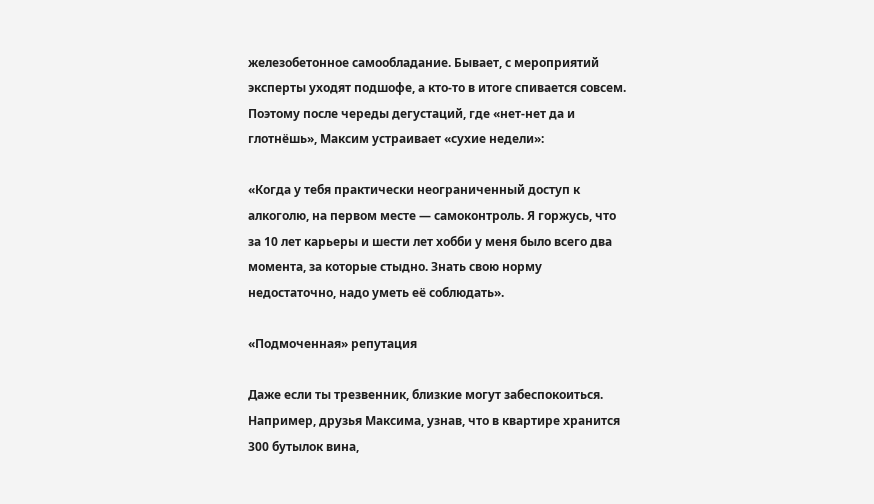железобетонное самообладание. Бывает, с мероприятий эксперты уходят подшофе, а кто-то в итоге спивается совсем. Поэтому после череды дегустаций, где «нет-нет да и глотнёшь», Максим устраивает «сухие недели»:

«Когда у тебя практически неограниченный доступ к алкоголю, на первом месте — самоконтроль. Я горжусь, что за 10 лет карьеры и шести лет хобби у меня было всего два момента, за которые стыдно. Знать свою норму недостаточно, надо уметь её соблюдать».

«Подмоченная» репутация

Даже если ты трезвенник, близкие могут забеспокоиться. Например, друзья Максима, узнав, что в квартире хранится 300 бутылок вина,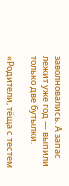заволновались. А запас лежит уже год — выпили только две бутылки.

«Родители, тёща с тестем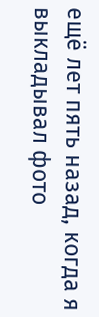ещё лет пять назад, когда я выкладывал фото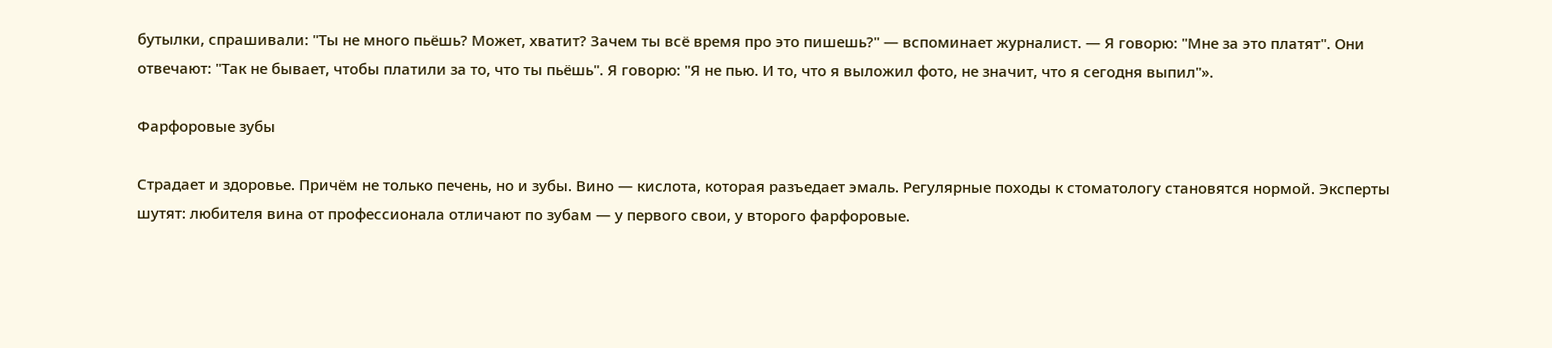бутылки, спрашивали: "Ты не много пьёшь? Может, хватит? Зачем ты всё время про это пишешь?" — вспоминает журналист. — Я говорю: "Мне за это платят". Они отвечают: "Так не бывает, чтобы платили за то, что ты пьёшь". Я говорю: "Я не пью. И то, что я выложил фото, не значит, что я сегодня выпил"».

Фарфоровые зубы

Страдает и здоровье. Причём не только печень, но и зубы. Вино — кислота, которая разъедает эмаль. Регулярные походы к стоматологу становятся нормой. Эксперты шутят: любителя вина от профессионала отличают по зубам — у первого свои, у второго фарфоровые.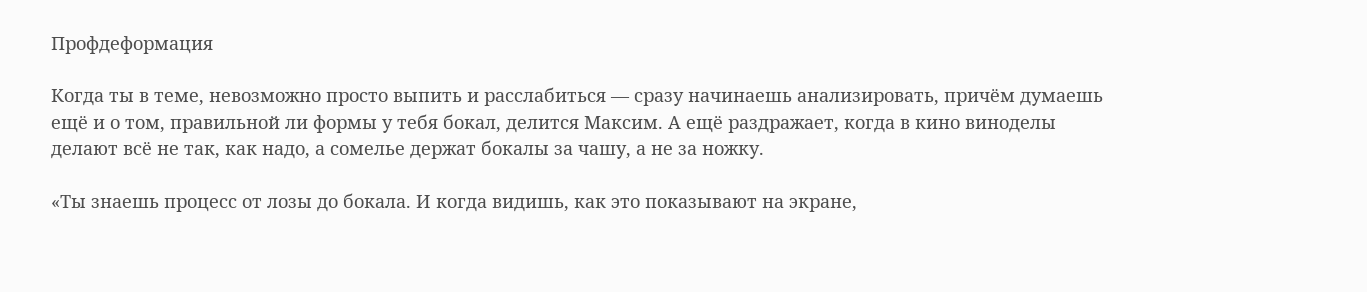Профдеформация

Когда ты в теме, невозможно просто выпить и расслабиться — сразу начинаешь анализировать, причём думаешь ещё и о том, правильной ли формы у тебя бокал, делится Максим. А ещё раздражает, когда в кино виноделы делают всё не так, как надо, а сомелье держат бокалы за чашу, а не за ножку.

«Ты знаешь процесс от лозы до бокала. И когда видишь, как это показывают на экране,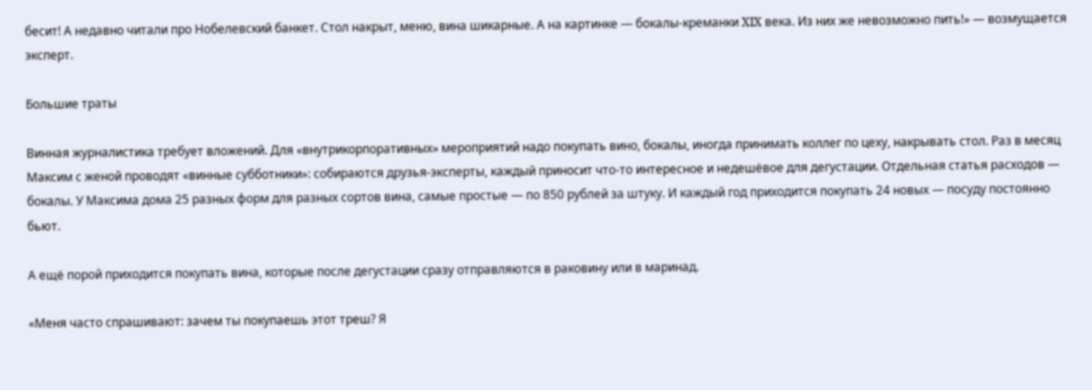бесит! А недавно читали про Нобелевский банкет. Стол накрыт, меню, вина шикарные. А на картинке — бокалы-креманки XIX века. Из них же невозможно пить!» — возмущается эксперт.

Большие траты

Винная журналистика требует вложений. Для «внутрикорпоративных» мероприятий надо покупать вино, бокалы, иногда принимать коллег по цеху, накрывать стол. Раз в месяц Максим с женой проводят «винные субботники»: собираются друзья-эксперты, каждый приносит что-то интересное и недешёвое для дегустации. Отдельная статья расходов — бокалы. У Максима дома 25 разных форм для разных сортов вина, самые простые — по 850 рублей за штуку. И каждый год приходится покупать 24 новых — посуду постоянно бьют.

А ещё порой приходится покупать вина, которые после дегустации сразу отправляются в раковину или в маринад.

«Меня часто спрашивают: зачем ты покупаешь этот треш? Я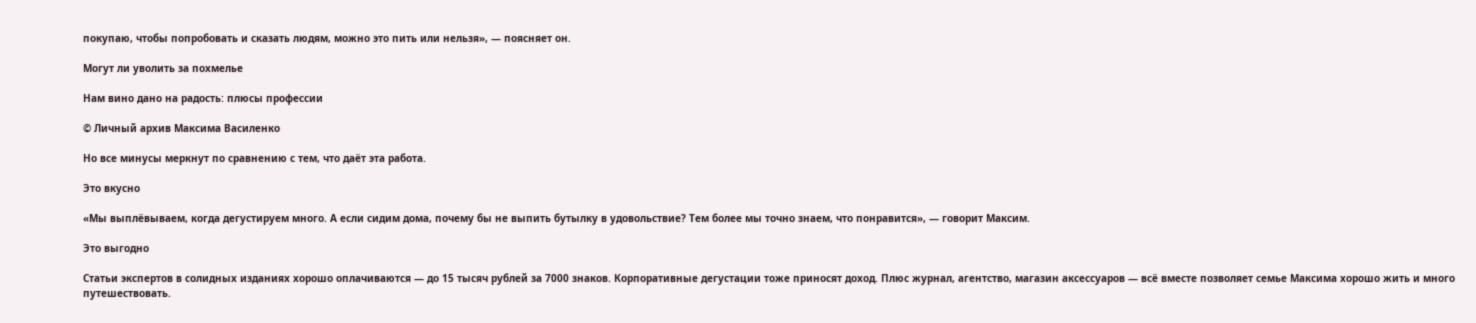покупаю, чтобы попробовать и сказать людям, можно это пить или нельзя», — поясняет он.

Могут ли уволить за похмелье

Нам вино дано на радость: плюсы профессии

© Личный архив Максима Василенко

Но все минусы меркнут по сравнению с тем, что даёт эта работа.

Это вкусно

«Мы выплёвываем, когда дегустируем много. А если сидим дома, почему бы не выпить бутылку в удовольствие? Тем более мы точно знаем, что понравится», — говорит Максим.

Это выгодно

Статьи экспертов в солидных изданиях хорошо оплачиваются — до 15 тысяч рублей за 7000 знаков. Корпоративные дегустации тоже приносят доход. Плюс журнал, агентство, магазин аксессуаров — всё вместе позволяет семье Максима хорошо жить и много путешествовать.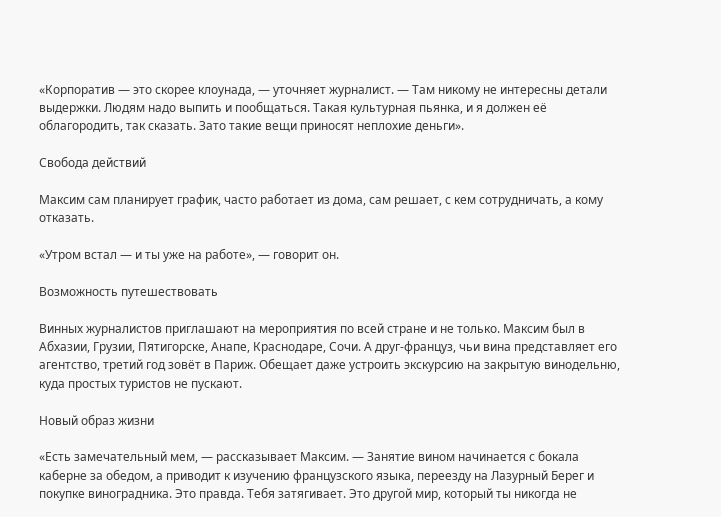«Корпоратив — это скорее клоунада, — уточняет журналист. — Там никому не интересны детали выдержки. Людям надо выпить и пообщаться. Такая культурная пьянка, и я должен её облагородить, так сказать. Зато такие вещи приносят неплохие деньги».

Свобода действий

Максим сам планирует график, часто работает из дома, сам решает, с кем сотрудничать, а кому отказать.

«Утром встал — и ты уже на работе», — говорит он.

Возможность путешествовать

Винных журналистов приглашают на мероприятия по всей стране и не только. Максим был в Абхазии, Грузии, Пятигорске, Анапе, Краснодаре, Сочи. А друг-француз, чьи вина представляет его агентство, третий год зовёт в Париж. Обещает даже устроить экскурсию на закрытую винодельню, куда простых туристов не пускают.

Новый образ жизни

«Есть замечательный мем, — рассказывает Максим. — Занятие вином начинается с бокала каберне за обедом, а приводит к изучению французского языка, переезду на Лазурный Берег и покупке виноградника. Это правда. Тебя затягивает. Это другой мир, который ты никогда не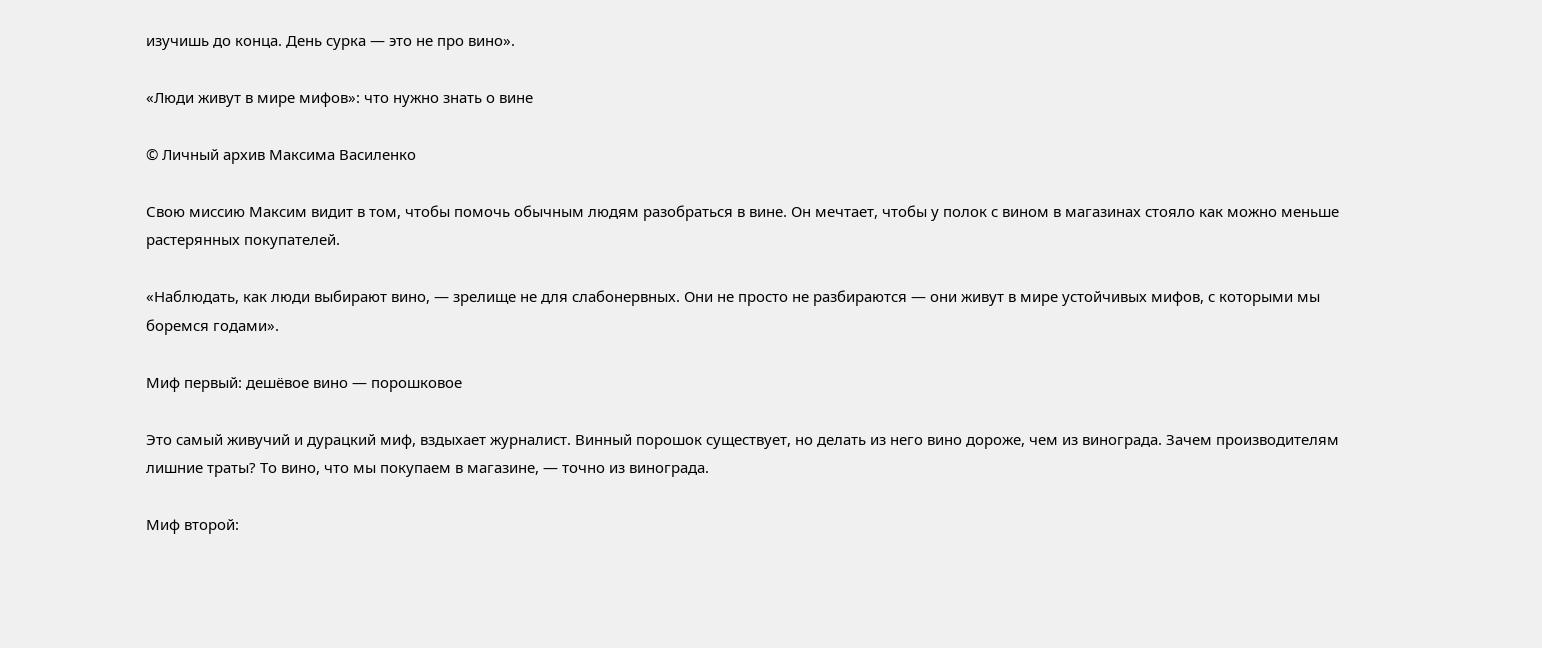изучишь до конца. День сурка — это не про вино».

«Люди живут в мире мифов»: что нужно знать о вине

© Личный архив Максима Василенко

Свою миссию Максим видит в том, чтобы помочь обычным людям разобраться в вине. Он мечтает, чтобы у полок с вином в магазинах стояло как можно меньше растерянных покупателей.

«Наблюдать, как люди выбирают вино, — зрелище не для слабонервных. Они не просто не разбираются — они живут в мире устойчивых мифов, с которыми мы боремся годами».

Миф первый: дешёвое вино — порошковое

Это самый живучий и дурацкий миф, вздыхает журналист. Винный порошок существует, но делать из него вино дороже, чем из винограда. Зачем производителям лишние траты? То вино, что мы покупаем в магазине, — точно из винограда.

Миф второй: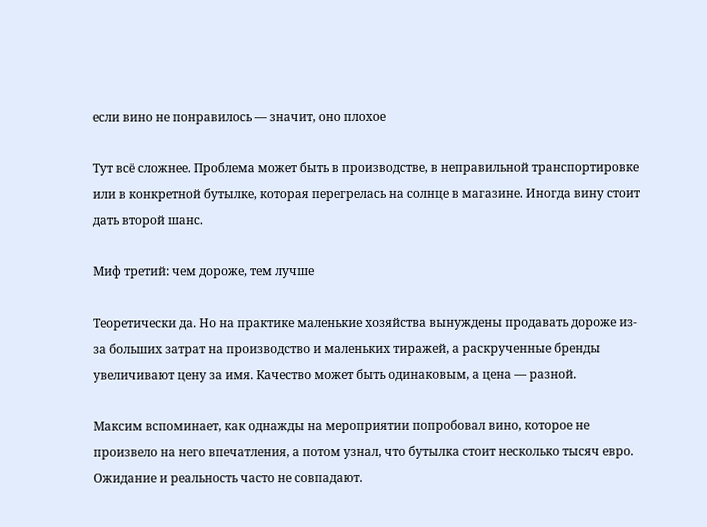если вино не понравилось — значит, оно плохое

Тут всё сложнее. Проблема может быть в производстве, в неправильной транспортировке или в конкретной бутылке, которая перегрелась на солнце в магазине. Иногда вину стоит дать второй шанс.

Миф третий: чем дороже, тем лучше

Теоретически да. Но на практике маленькие хозяйства вынуждены продавать дороже из-за больших затрат на производство и маленьких тиражей, а раскрученные бренды увеличивают цену за имя. Качество может быть одинаковым, а цена — разной.

Максим вспоминает, как однажды на мероприятии попробовал вино, которое не произвело на него впечатления, а потом узнал, что бутылка стоит несколько тысяч евро. Ожидание и реальность часто не совпадают.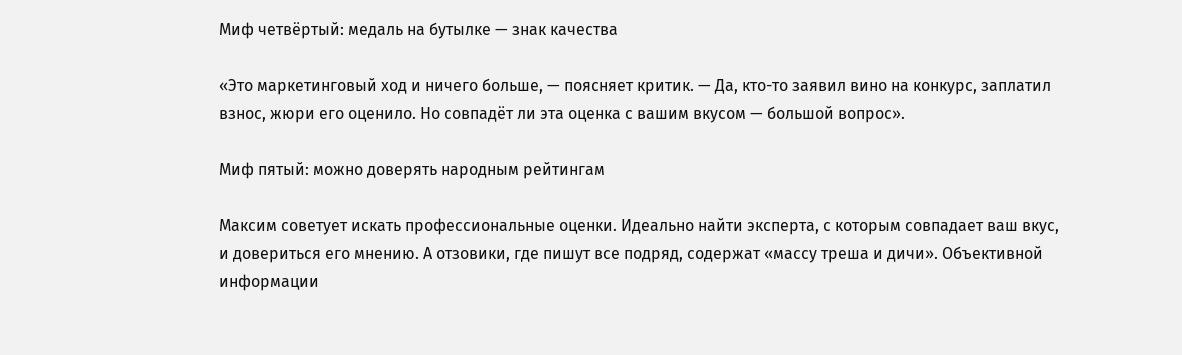Миф четвёртый: медаль на бутылке — знак качества

«Это маркетинговый ход и ничего больше, — поясняет критик. — Да, кто-то заявил вино на конкурс, заплатил взнос, жюри его оценило. Но совпадёт ли эта оценка с вашим вкусом — большой вопрос».

Миф пятый: можно доверять народным рейтингам

Максим советует искать профессиональные оценки. Идеально найти эксперта, с которым совпадает ваш вкус, и довериться его мнению. А отзовики, где пишут все подряд, содержат «массу треша и дичи». Объективной информации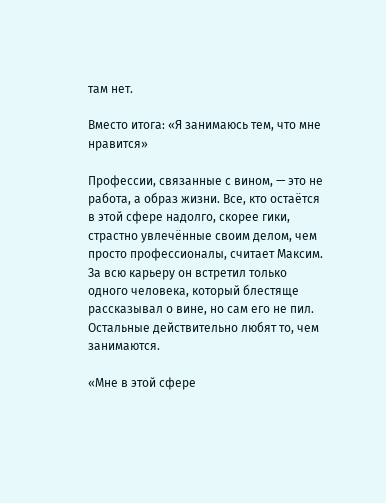там нет.

Вместо итога: «Я занимаюсь тем, что мне нравится»

Профессии, связанные с вином, — это не работа, а образ жизни. Все, кто остаётся в этой сфере надолго, скорее гики, страстно увлечённые своим делом, чем просто профессионалы, считает Максим. За всю карьеру он встретил только одного человека, который блестяще рассказывал о вине, но сам его не пил. Остальные действительно любят то, чем занимаются.

«Мне в этой сфере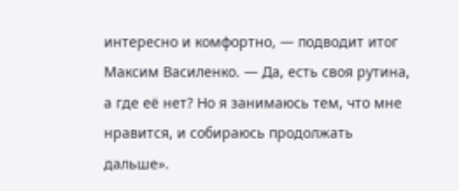интересно и комфортно, — подводит итог Максим Василенко. — Да, есть своя рутина, а где её нет? Но я занимаюсь тем, что мне нравится, и собираюсь продолжать дальше».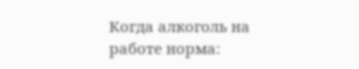Когда алкоголь на работе норма: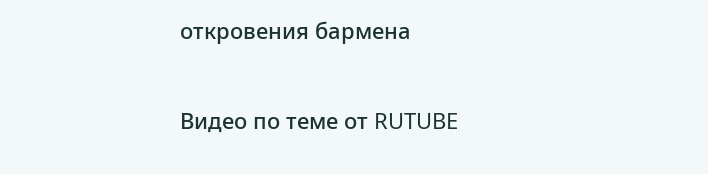откровения бармена

Видео по теме от RUTUBE